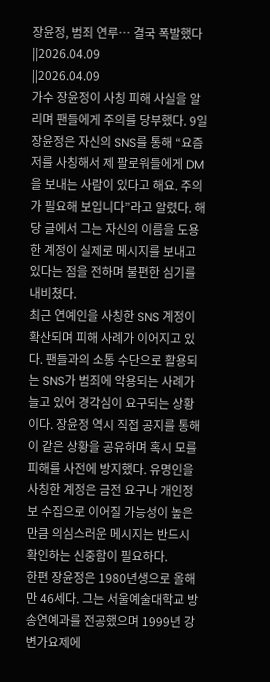장윤정, 범죄 연루… 결국 폭발했다
||2026.04.09
||2026.04.09
가수 장윤정이 사칭 피해 사실을 알리며 팬들에게 주의를 당부했다. 9일 장윤정은 자신의 SNS를 통해 “요즘 저를 사칭해서 제 팔로워들에게 DM을 보내는 사람이 있다고 해요. 주의가 필요해 보입니다”라고 알렸다. 해당 글에서 그는 자신의 이름을 도용한 계정이 실제로 메시지를 보내고 있다는 점을 전하며 불편한 심기를 내비쳤다.
최근 연예인을 사칭한 SNS 계정이 확산되며 피해 사례가 이어지고 있다. 팬들과의 소통 수단으로 활용되는 SNS가 범죄에 악용되는 사례가 늘고 있어 경각심이 요구되는 상황이다. 장윤정 역시 직접 공지를 통해 이 같은 상황을 공유하며 혹시 모를 피해를 사전에 방지했다. 유명인을 사칭한 계정은 금전 요구나 개인정보 수집으로 이어질 가능성이 높은 만큼 의심스러운 메시지는 반드시 확인하는 신중함이 필요하다.
한편 장윤정은 1980년생으로 올해 만 46세다. 그는 서울예술대학교 방송연예과를 전공했으며 1999년 강변가요제에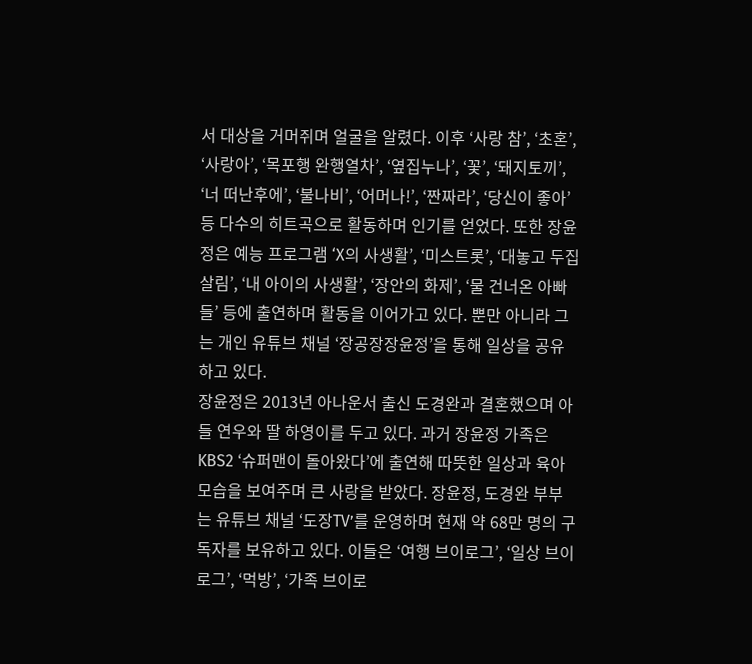서 대상을 거머쥐며 얼굴을 알렸다. 이후 ‘사랑 참’, ‘초혼’, ‘사랑아’, ‘목포행 완행열차’, ‘옆집누나’, ‘꽃’, ‘돼지토끼’, ‘너 떠난후에’, ‘불나비’, ‘어머나!’, ‘짠짜라’, ‘당신이 좋아’ 등 다수의 히트곡으로 활동하며 인기를 얻었다. 또한 장윤정은 예능 프로그램 ‘X의 사생활’, ‘미스트롯’, ‘대놓고 두집살림’, ‘내 아이의 사생활’, ‘장안의 화제’, ‘물 건너온 아빠들’ 등에 출연하며 활동을 이어가고 있다. 뿐만 아니라 그는 개인 유튜브 채널 ‘장공장장윤정’을 통해 일상을 공유하고 있다.
장윤정은 2013년 아나운서 출신 도경완과 결혼했으며 아들 연우와 딸 하영이를 두고 있다. 과거 장윤정 가족은 KBS2 ‘슈퍼맨이 돌아왔다’에 출연해 따뜻한 일상과 육아 모습을 보여주며 큰 사랑을 받았다. 장윤정, 도경완 부부는 유튜브 채널 ‘도장TV’를 운영하며 현재 약 68만 명의 구독자를 보유하고 있다. 이들은 ‘여행 브이로그’, ‘일상 브이로그’, ‘먹방’, ‘가족 브이로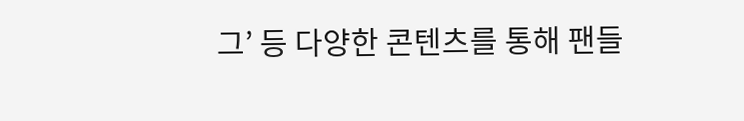그’ 등 다양한 콘텐츠를 통해 팬들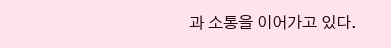과 소통을 이어가고 있다.